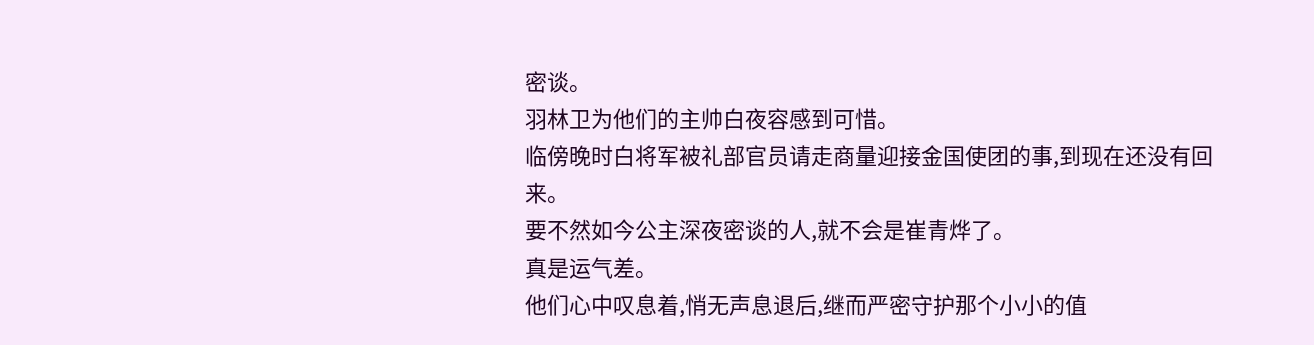密谈。
羽林卫为他们的主帅白夜容感到可惜。
临傍晚时白将军被礼部官员请走商量迎接金国使团的事,到现在还没有回来。
要不然如今公主深夜密谈的人,就不会是崔青烨了。
真是运气差。
他们心中叹息着,悄无声息退后,继而严密守护那个小小的值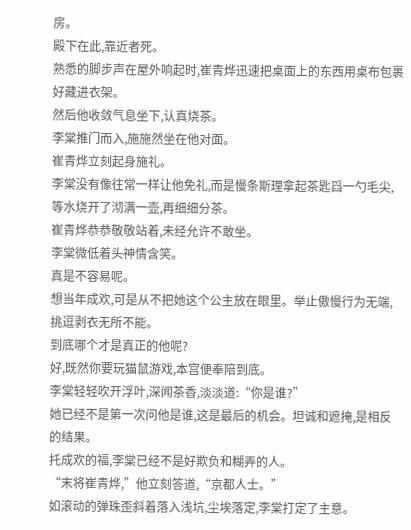房。
殿下在此,靠近者死。
熟悉的脚步声在屋外响起时,崔青烨迅速把桌面上的东西用桌布包裹好藏进衣架。
然后他收敛气息坐下,认真烧茶。
李棠推门而入,施施然坐在他对面。
崔青烨立刻起身施礼。
李棠没有像往常一样让他免礼,而是慢条斯理拿起茶匙舀一勺毛尖,等水烧开了沏满一壶,再细细分茶。
崔青烨恭恭敬敬站着,未经允许不敢坐。
李棠微低着头神情含笑。
真是不容易呢。
想当年成欢,可是从不把她这个公主放在眼里。举止傲慢行为无端,挑逗剥衣无所不能。
到底哪个才是真正的他呢?
好,既然你要玩猫鼠游戏,本宫便奉陪到底。
李棠轻轻吹开浮叶,深闻茶香,淡淡道:“你是谁?”
她已经不是第一次问他是谁,这是最后的机会。坦诚和遮掩,是相反的结果。
托成欢的福,李棠已经不是好欺负和糊弄的人。
“末将崔青烨,”他立刻答道,“京都人士。”
如滚动的弹珠歪斜着落入浅坑,尘埃落定,李棠打定了主意。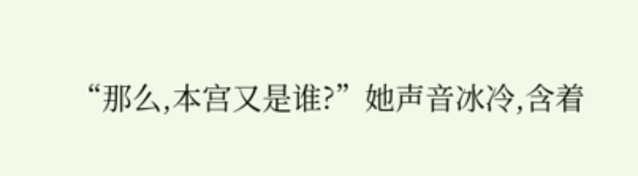“那么,本宫又是谁?”她声音冰冷,含着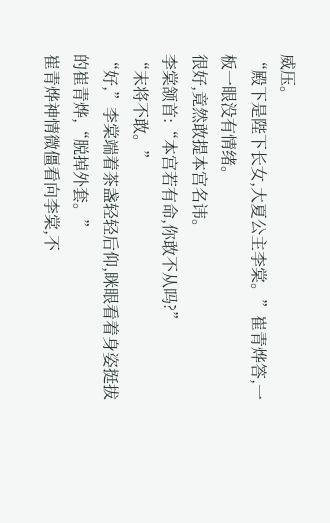威压。
“殿下是陛下长女,大夏公主李棠。”崔青烨答,一板一眼没有情绪。
很好,竟然敢提本宫名讳。
李棠颔首:“本宫若有命,你敢不从吗?”
“末将不敢。”
“好,”李棠端着茶盏轻轻后仰,眯眼看着身姿挺拔的崔青烨,“脱掉外套。”
崔青烨神情微僵看向李棠,不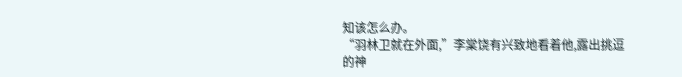知该怎么办。
“羽林卫就在外面,”李棠饶有兴致地看着他,露出挑逗的神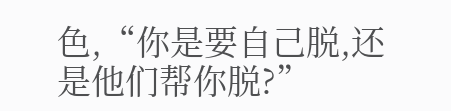色,“你是要自己脱,还是他们帮你脱?”